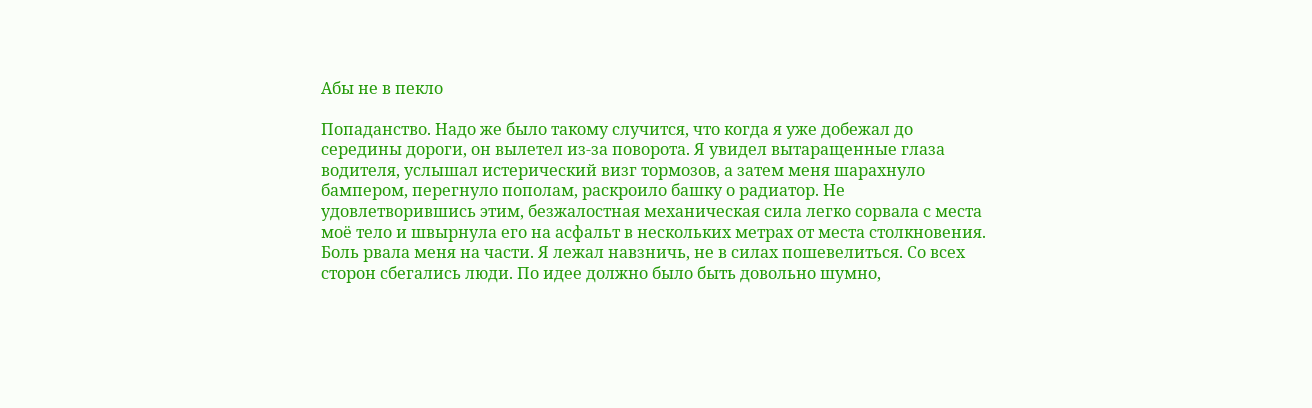Абы не в пекло

Попаданство. Надо же было такому случится, что когда я уже добежал до середины дороги, он вылетел из-за поворота. Я увидел вытаращенные глаза водителя, услышал истерический визг тормозов, а затем меня шарахнуло бампером, перегнуло пополам, раскроило башку о радиатор. Не удовлетворившись этим, безжалостная механическая сила легко сорвала с места моё тело и швырнула его на асфальт в нескольких метрах от места столкновения. Боль рвала меня на части. Я лежал навзничь, не в силах пошевелиться. Со всех сторон сбегались люди. По идее должно было быть довольно шумно,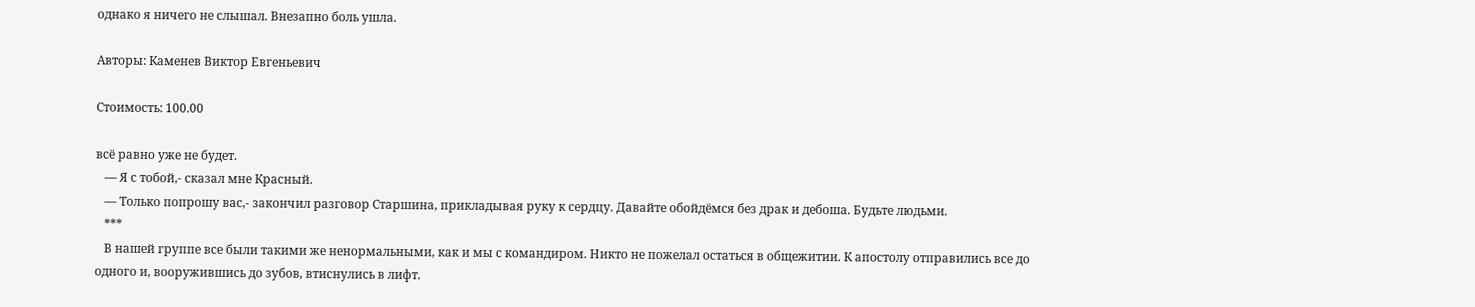однако я ничего не слышал. Внезапно боль ушла.

Авторы: Каменев Виктор Евгеньевич

Стоимость: 100.00

всё равно уже не будет.
   — Я с тобой,- сказал мне Красный.
   — Только попрошу вас,- закончил разговор Старшина, прикладывая руку к сердцу. Давайте обойдёмся без драк и дебоша. Будьте людьми.
   ***
   В нашей группе все были такими же ненормальными, как и мы с командиром. Никто не пожелал остаться в общежитии. К апостолу отправились все до одного и, вооружившись до зубов, втиснулись в лифт.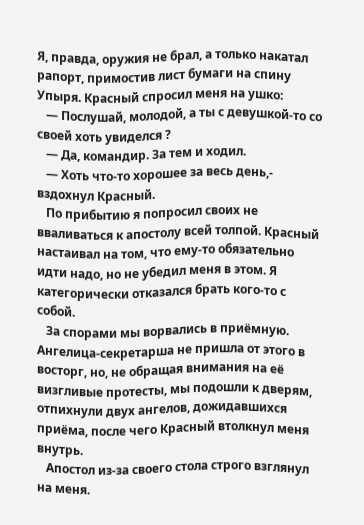Я, правда, оружия не брал, а только накатал рапорт, примостив лист бумаги на спину Упыря. Красный спросил меня на ушко:
   — Послушай, молодой, а ты с девушкой-то со своей хоть увиделся ?
   — Да, командир. За тем и ходил.
   — Хоть что-то хорошее за весь день,- вздохнул Красный.
   По прибытию я попросил своих не вваливаться к апостолу всей толпой. Красный настаивал на том, что ему-то обязательно идти надо, но не убедил меня в этом. Я категорически отказался брать кого-то с собой.
   За спорами мы ворвались в приёмную. Ангелица-секретарша не пришла от этого в восторг, но, не обращая внимания на её визгливые протесты, мы подошли к дверям, отпихнули двух ангелов, дожидавшихся приёма, после чего Красный втолкнул меня внутрь.
   Апостол из-за своего стола строго взглянул на меня.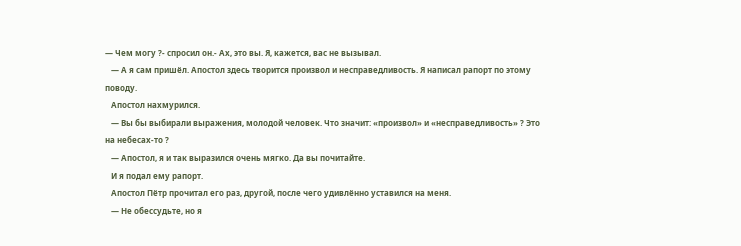— Чем могу ?- спросил он.- Ах, это вы. Я, кажется, вас не вызывал.
   — А я сам пришёл. Апостол здесь творится произвол и несправедливость. Я написал рапорт по этому поводу.
   Апостол нахмурился.
   — Вы бы выбирали выражения, молодой человек. Что значит: «произвол» и «несправедливость» ? Это на небесах-то ?
   — Апостол, я и так выразился очень мягко. Да вы почитайте.
   И я подал ему рапорт.
   Апостол Пётр прочитал его раз, другой, после чего удивлённо уставился на меня.
   — Не обессудьте, но я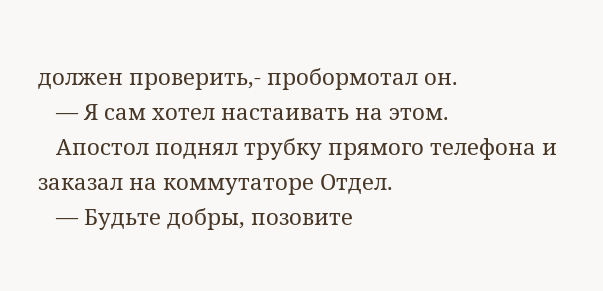должен проверить,- пробормотал он.
   — Я сам хотел настаивать на этом.
   Апостол поднял трубку прямого телефона и заказал на коммутаторе Отдел.
   — Будьте добры, позовите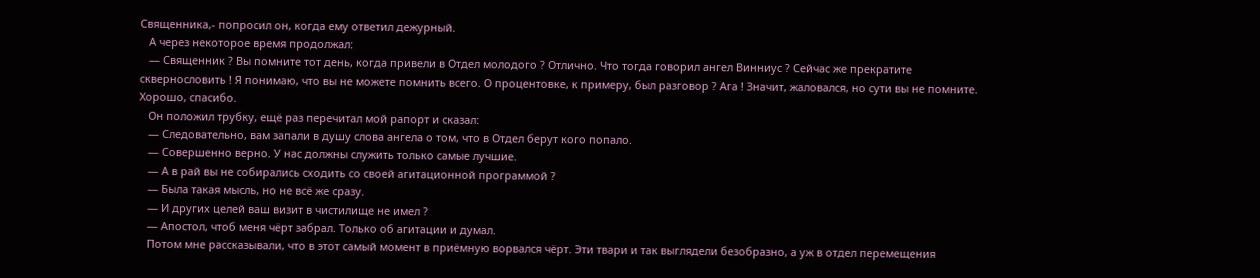Священника,- попросил он, когда ему ответил дежурный.
   А через некоторое время продолжал:
   — Священник ? Вы помните тот день, когда привели в Отдел молодого ? Отлично. Что тогда говорил ангел Винниус ? Сейчас же прекратите сквернословить ! Я понимаю, что вы не можете помнить всего. О процентовке, к примеру, был разговор ? Ага ! Значит, жаловался, но сути вы не помните. Хорошо, спасибо.
   Он положил трубку, ещё раз перечитал мой рапорт и сказал:
   — Следовательно, вам запали в душу слова ангела о том, что в Отдел берут кого попало.
   — Совершенно верно. У нас должны служить только самые лучшие.
   — А в рай вы не собирались сходить со своей агитационной программой ?
   — Была такая мысль, но не всё же сразу.
   — И других целей ваш визит в чистилище не имел ?
   — Апостол, чтоб меня чёрт забрал. Только об агитации и думал.
   Потом мне рассказывали, что в этот самый момент в приёмную ворвался чёрт. Эти твари и так выглядели безобразно, а уж в отдел перемещения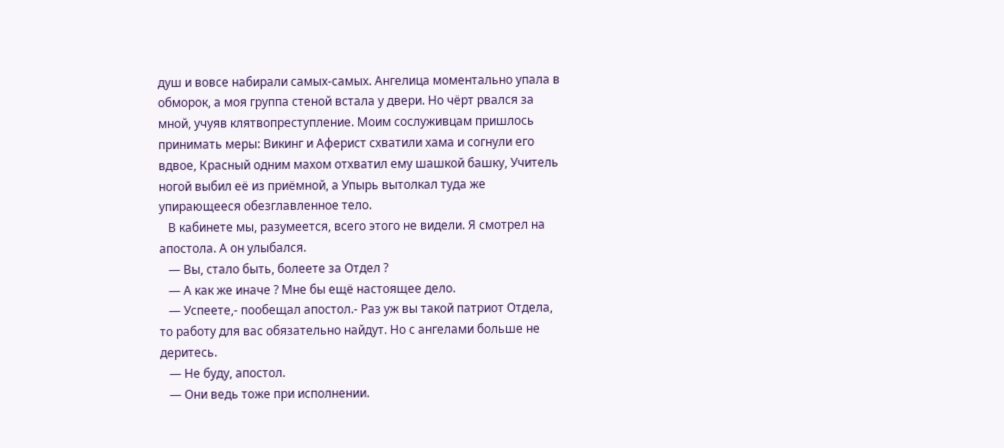душ и вовсе набирали самых-самых. Ангелица моментально упала в обморок, а моя группа стеной встала у двери. Но чёрт рвался за мной, учуяв клятвопреступление. Моим сослуживцам пришлось принимать меры: Викинг и Аферист схватили хама и согнули его вдвое, Красный одним махом отхватил ему шашкой башку, Учитель ногой выбил её из приёмной, а Упырь вытолкал туда же упирающееся обезглавленное тело.
   В кабинете мы, разумеется, всего этого не видели. Я смотрел на апостола. А он улыбался.
   — Вы, стало быть, болеете за Отдел ?
   — А как же иначе ? Мне бы ещё настоящее дело.
   — Успеете,- пообещал апостол.- Раз уж вы такой патриот Отдела, то работу для вас обязательно найдут. Но с ангелами больше не деритесь.
   — Не буду, апостол.
   — Они ведь тоже при исполнении.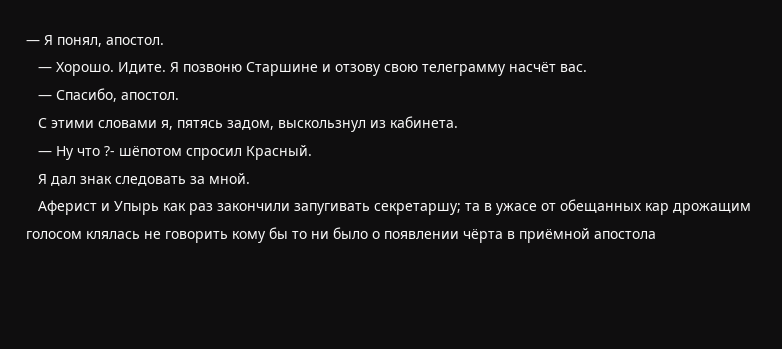— Я понял, апостол.
   — Хорошо. Идите. Я позвоню Старшине и отзову свою телеграмму насчёт вас.
   — Спасибо, апостол.
   С этими словами я, пятясь задом, выскользнул из кабинета.
   — Ну что ?- шёпотом спросил Красный.
   Я дал знак следовать за мной.
   Аферист и Упырь как раз закончили запугивать секретаршу; та в ужасе от обещанных кар дрожащим голосом клялась не говорить кому бы то ни было о появлении чёрта в приёмной апостола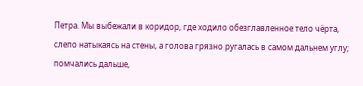Петра. Мы выбежали в коридор, где ходило обезглавленное тело чёрта, слепо натыкаясь на стены, а голова грязно ругалась в самом дальнем углу; помчались дальше,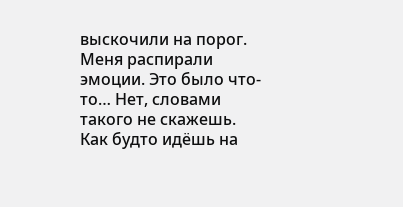выскочили на порог. Меня распирали эмоции. Это было что-то… Нет, словами такого не скажешь. Как будто идёшь на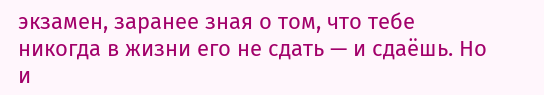экзамен, заранее зная о том, что тебе никогда в жизни его не сдать — и сдаёшь. Но и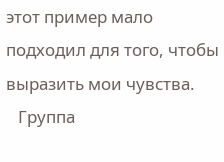этот пример мало подходил для того, чтобы выразить мои чувства.
   Группа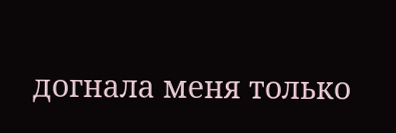догнала меня только